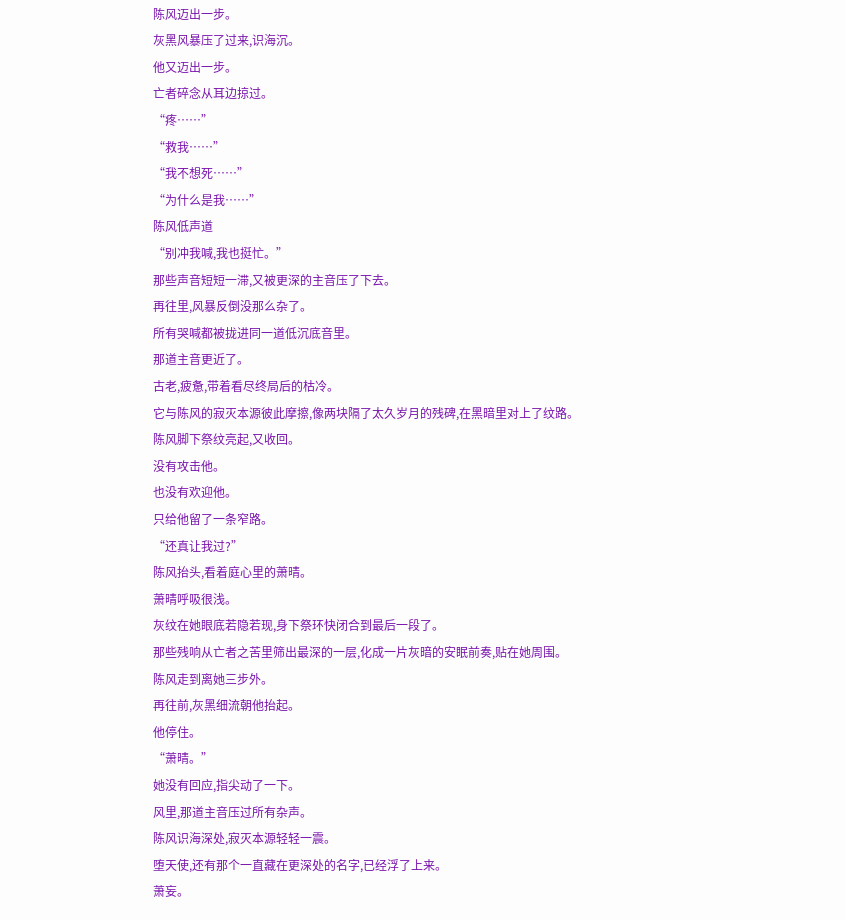陈风迈出一步。
灰黑风暴压了过来,识海沉。
他又迈出一步。
亡者碎念从耳边掠过。
“疼……”
“救我……”
“我不想死……”
“为什么是我……”
陈风低声道
“别冲我喊,我也挺忙。”
那些声音短短一滞,又被更深的主音压了下去。
再往里,风暴反倒没那么杂了。
所有哭喊都被拢进同一道低沉底音里。
那道主音更近了。
古老,疲惫,带着看尽终局后的枯冷。
它与陈风的寂灭本源彼此摩擦,像两块隔了太久岁月的残碑,在黑暗里对上了纹路。
陈风脚下祭纹亮起,又收回。
没有攻击他。
也没有欢迎他。
只给他留了一条窄路。
“还真让我过?”
陈风抬头,看着庭心里的萧晴。
萧晴呼吸很浅。
灰纹在她眼底若隐若现,身下祭环快闭合到最后一段了。
那些残响从亡者之苦里筛出最深的一层,化成一片灰暗的安眠前奏,贴在她周围。
陈风走到离她三步外。
再往前,灰黑细流朝他抬起。
他停住。
“萧晴。”
她没有回应,指尖动了一下。
风里,那道主音压过所有杂声。
陈风识海深处,寂灭本源轻轻一震。
堕天使,还有那个一直藏在更深处的名字,已经浮了上来。
萧妄。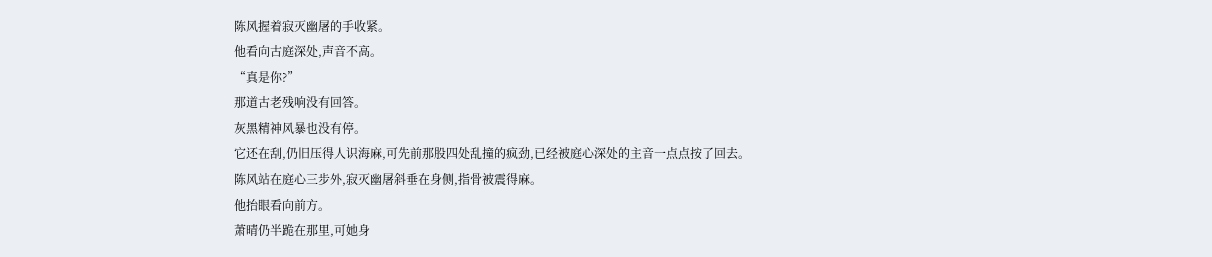陈风握着寂灭幽屠的手收紧。
他看向古庭深处,声音不高。
“真是你?”
那道古老残响没有回答。
灰黑精神风暴也没有停。
它还在刮,仍旧压得人识海麻,可先前那股四处乱撞的疯劲,已经被庭心深处的主音一点点按了回去。
陈风站在庭心三步外,寂灭幽屠斜垂在身侧,指骨被震得麻。
他抬眼看向前方。
萧晴仍半跪在那里,可她身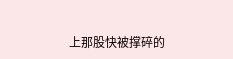上那股快被撑碎的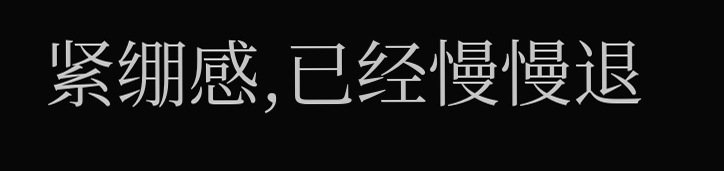紧绷感,已经慢慢退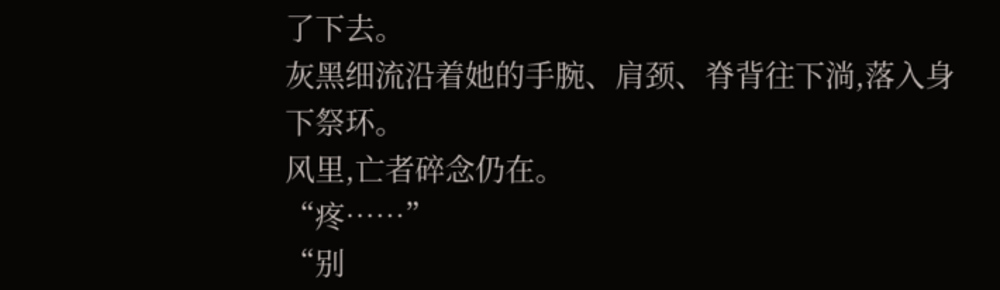了下去。
灰黑细流沿着她的手腕、肩颈、脊背往下淌,落入身下祭环。
风里,亡者碎念仍在。
“疼……”
“别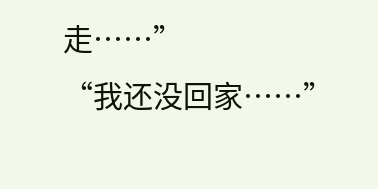走……”
“我还没回家……”